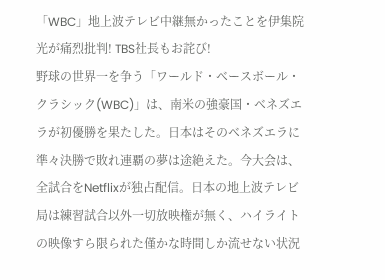「WBC」地上波テレビ中継無かったことを伊集院光が痛烈批判! TBS社長もお詫び!
野球の世界一を争う「ワールド・ベースボール・クラシック(WBC)」は、南米の強豪国・ベネズエラが初優勝を果たした。日本はそのベネズエラに準々決勝で敗れ連覇の夢は途絶えた。今大会は、全試合をNetflixが独占配信。日本の地上波テレビ局は練習試合以外一切放映権が無く、ハイライトの映像すら限られた僅かな時間しか流せない状況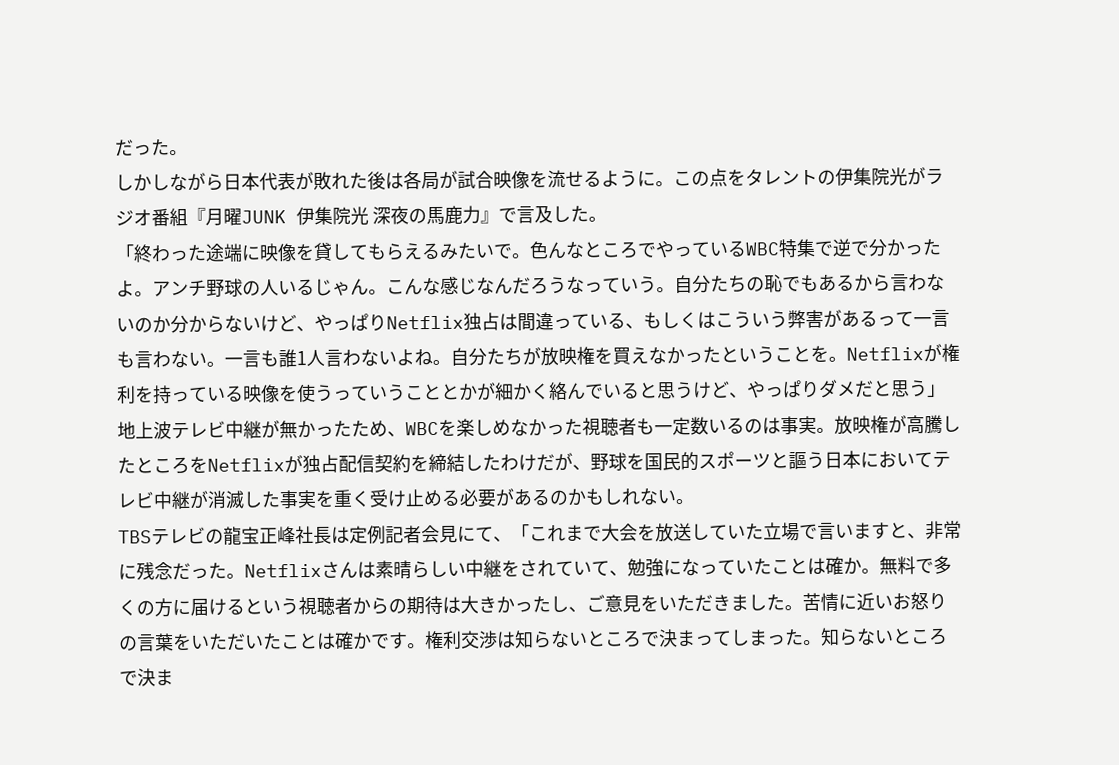だった。
しかしながら日本代表が敗れた後は各局が試合映像を流せるように。この点をタレントの伊集院光がラジオ番組『月曜JUNK 伊集院光 深夜の馬鹿力』で言及した。
「終わった途端に映像を貸してもらえるみたいで。色んなところでやっているWBC特集で逆で分かったよ。アンチ野球の人いるじゃん。こんな感じなんだろうなっていう。自分たちの恥でもあるから言わないのか分からないけど、やっぱりNetflix独占は間違っている、もしくはこういう弊害があるって一言も言わない。一言も誰1人言わないよね。自分たちが放映権を買えなかったということを。Netflixが権利を持っている映像を使うっていうこととかが細かく絡んでいると思うけど、やっぱりダメだと思う」
地上波テレビ中継が無かったため、WBCを楽しめなかった視聴者も一定数いるのは事実。放映権が高騰したところをNetflixが独占配信契約を締結したわけだが、野球を国民的スポーツと謳う日本においてテレビ中継が消滅した事実を重く受け止める必要があるのかもしれない。
TBSテレビの龍宝正峰社長は定例記者会見にて、「これまで大会を放送していた立場で言いますと、非常に残念だった。Netflixさんは素晴らしい中継をされていて、勉強になっていたことは確か。無料で多くの方に届けるという視聴者からの期待は大きかったし、ご意見をいただきました。苦情に近いお怒りの言葉をいただいたことは確かです。権利交渉は知らないところで決まってしまった。知らないところで決ま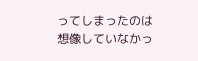ってしまったのは想像していなかっ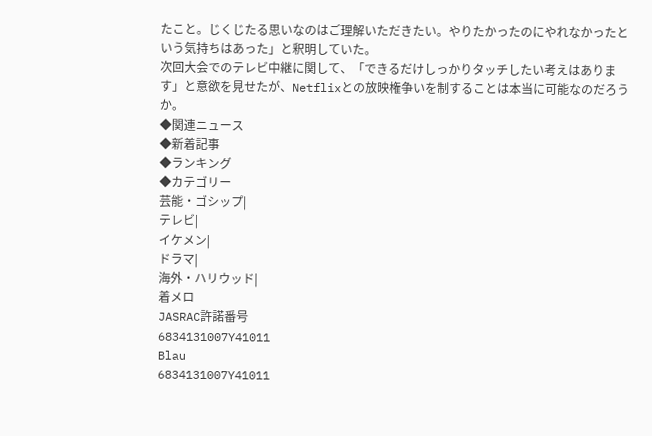たこと。じくじたる思いなのはご理解いただきたい。やりたかったのにやれなかったという気持ちはあった」と釈明していた。
次回大会でのテレビ中継に関して、「できるだけしっかりタッチしたい考えはあります」と意欲を見せたが、Netflixとの放映権争いを制することは本当に可能なのだろうか。
◆関連ニュース
◆新着記事
◆ランキング
◆カテゴリー
芸能・ゴシップ|
テレビ|
イケメン|
ドラマ|
海外・ハリウッド|
着メロ
JASRAC許諾番号
6834131007Y41011
Blau
6834131007Y41011